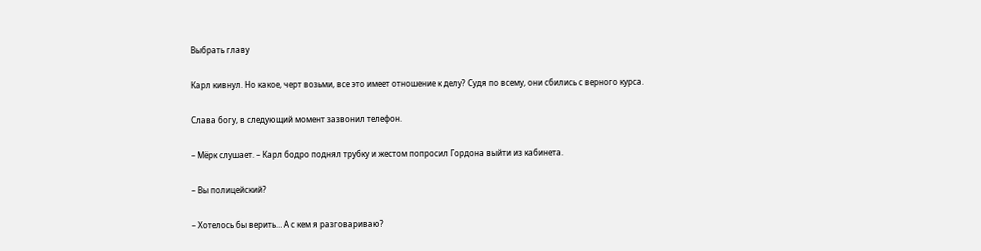Выбрать главу

Карл кивнул. Но какое, черт возьми, все это имеет отношение к делу? Судя по всему, они сбились с верного курса.

Слава богу, в следующий момент зазвонил телефон.

– Мёрк слушает. – Карл бодро поднял трубку и жестом попросил Гордона выйти из кабинета.

– Вы полицейский?

– Хотелось бы верить… А с кем я разговариваю?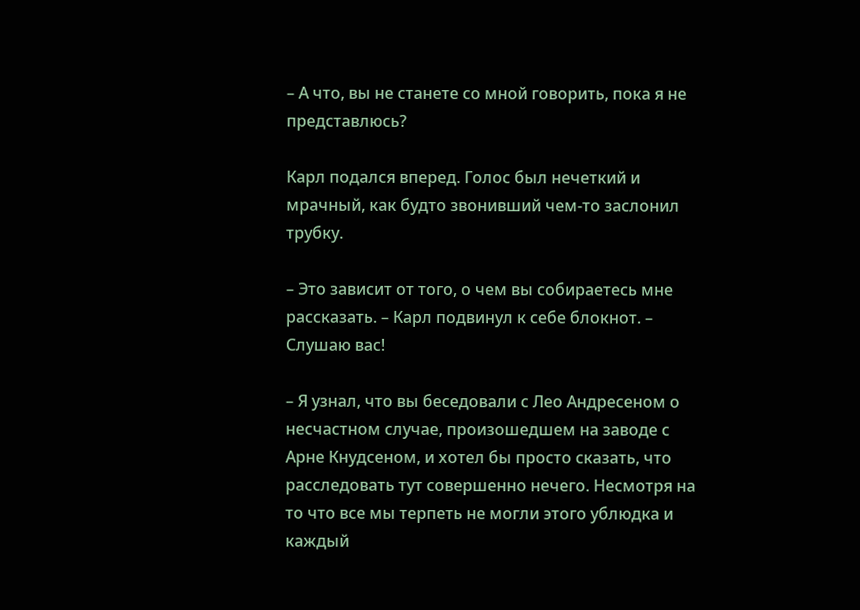– А что, вы не станете со мной говорить, пока я не представлюсь?

Карл подался вперед. Голос был нечеткий и мрачный, как будто звонивший чем-то заслонил трубку.

– Это зависит от того, о чем вы собираетесь мне рассказать. – Карл подвинул к себе блокнот. – Слушаю вас!

– Я узнал, что вы беседовали с Лео Андресеном о несчастном случае, произошедшем на заводе с Арне Кнудсеном, и хотел бы просто сказать, что расследовать тут совершенно нечего. Несмотря на то что все мы терпеть не могли этого ублюдка и каждый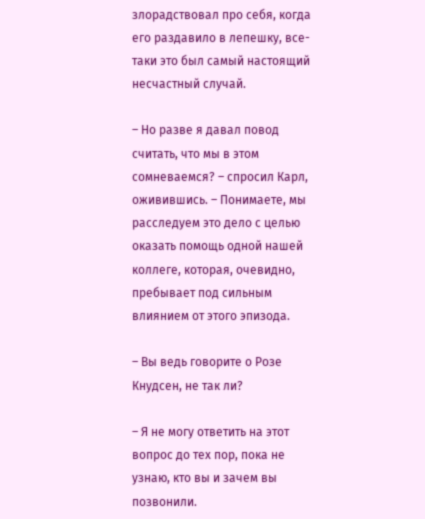злорадствовал про себя, когда его раздавило в лепешку, все-таки это был самый настоящий несчастный случай.

– Но разве я давал повод считать, что мы в этом сомневаемся? – спросил Карл, оживившись. – Понимаете, мы расследуем это дело с целью оказать помощь одной нашей коллеге, которая, очевидно, пребывает под сильным влиянием от этого эпизода.

– Вы ведь говорите о Розе Кнудсен, не так ли?

– Я не могу ответить на этот вопрос до тех пор, пока не узнаю, кто вы и зачем вы позвонили.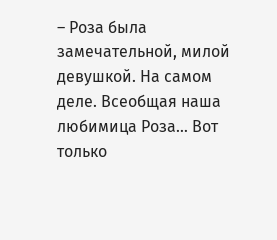– Роза была замечательной, милой девушкой. На самом деле. Всеобщая наша любимица Роза… Вот только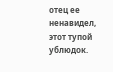отец ее ненавидел, этот тупой ублюдок.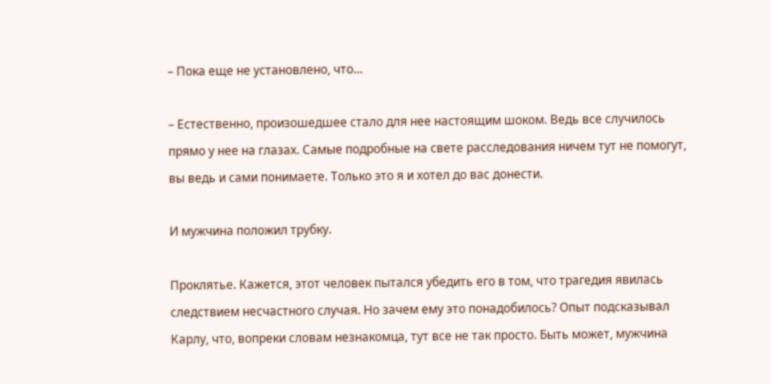– Пока еще не установлено, что…

– Естественно, произошедшее стало для нее настоящим шоком. Ведь все случилось прямо у нее на глазах. Самые подробные на свете расследования ничем тут не помогут, вы ведь и сами понимаете. Только это я и хотел до вас донести.

И мужчина положил трубку.

Проклятье. Кажется, этот человек пытался убедить его в том, что трагедия явилась следствием несчастного случая. Но зачем ему это понадобилось? Опыт подсказывал Карлу, что, вопреки словам незнакомца, тут все не так просто. Быть может, мужчина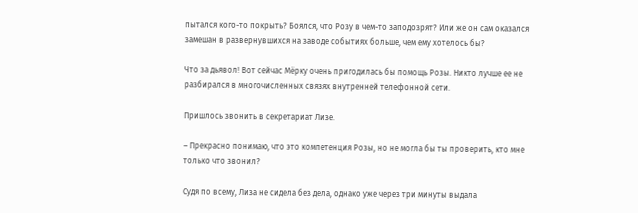пытался кого-то покрыть? Боялся, что Розу в чем-то заподозрят? Или же он сам оказался замешан в развернувшихся на заводе событиях больше, чем ему хотелось бы?

Что за дьявол! Вот сейчас Мёрку очень пригодилась бы помощь Розы. Никто лучше ее не разбирался в многочисленных связях внутренней телефонной сети.

Пришлось звонить в секретариат Лизе.

– Прекрасно понимаю, что это компетенция Розы, но не могла бы ты проверить, кто мне только что звонил?

Судя по всему, Лиза не сидела без дела, однако уже через три минуты выдала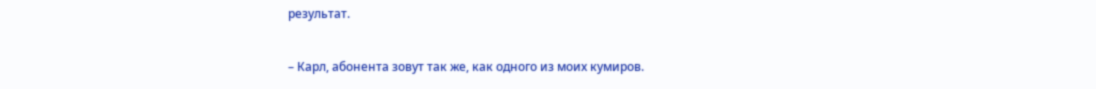результат.

– Карл, абонента зовут так же, как одного из моих кумиров.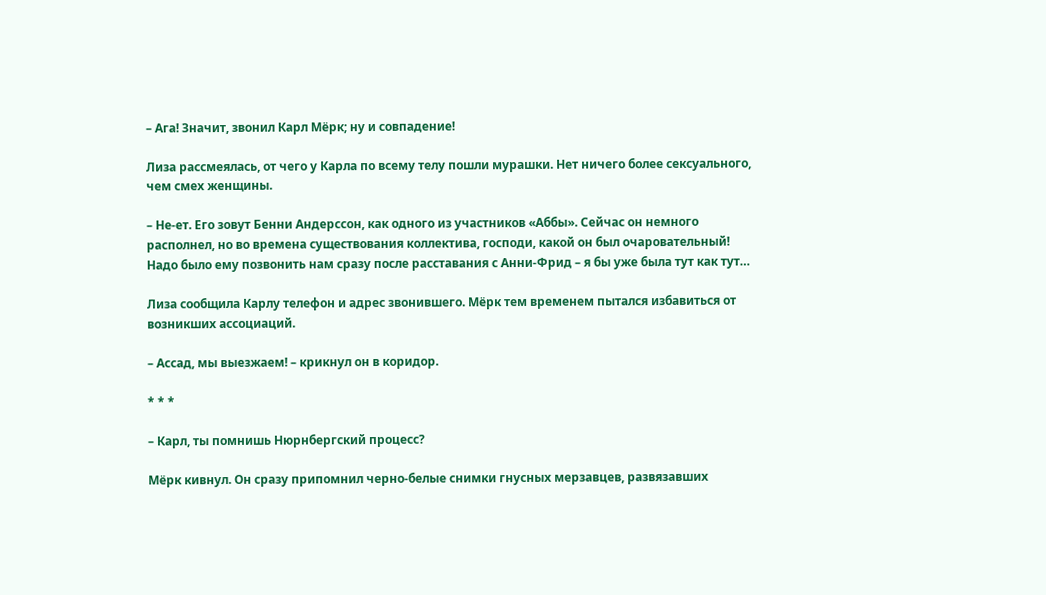– Ага! Значит, звонил Карл Мёрк; ну и совпадение!

Лиза рассмеялась, от чего у Карла по всему телу пошли мурашки. Нет ничего более сексуального, чем смех женщины.

– Не-ет. Его зовут Бенни Андерссон, как одного из участников «Аббы». Сейчас он немного располнел, но во времена существования коллектива, господи, какой он был очаровательный! Надо было ему позвонить нам сразу после расставания с Анни-Фрид – я бы уже была тут как тут…

Лиза сообщила Карлу телефон и адрес звонившего. Мёрк тем временем пытался избавиться от возникших ассоциаций.

– Ассад, мы выезжаем! – крикнул он в коридор.

* * *

– Карл, ты помнишь Нюрнбергский процесс?

Мёрк кивнул. Он сразу припомнил черно-белые снимки гнусных мерзавцев, развязавших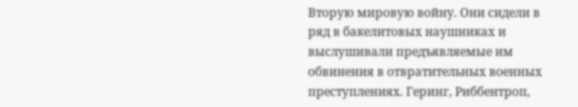Вторую мировую войну. Они сидели в ряд в бакелитовых наушниках и выслушивали предъявляемые им обвинения в отвратительных военных преступлениях. Геринг, Риббентроп,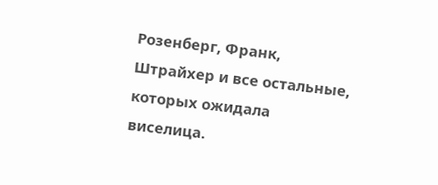Розенберг, Франк, Штрайхер и все остальные, которых ожидала виселица.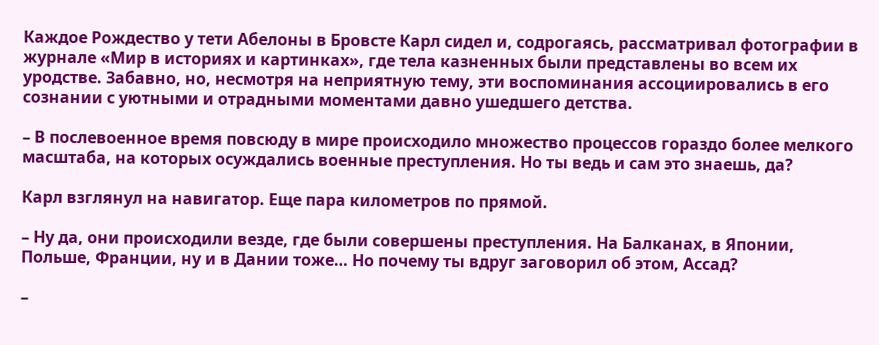Каждое Рождество у тети Абелоны в Бровсте Карл сидел и, содрогаясь, рассматривал фотографии в журнале «Мир в историях и картинках», где тела казненных были представлены во всем их уродстве. Забавно, но, несмотря на неприятную тему, эти воспоминания ассоциировались в его сознании с уютными и отрадными моментами давно ушедшего детства.

– В послевоенное время повсюду в мире происходило множество процессов гораздо более мелкого масштаба, на которых осуждались военные преступления. Но ты ведь и сам это знаешь, да?

Карл взглянул на навигатор. Еще пара километров по прямой.

– Ну да, они происходили везде, где были совершены преступления. На Балканах, в Японии, Польше, Франции, ну и в Дании тоже… Но почему ты вдруг заговорил об этом, Ассад?

–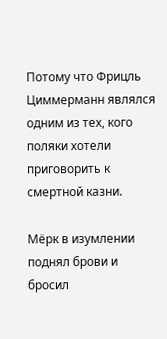Потому что Фрицль Циммерманн являлся одним из тех, кого поляки хотели приговорить к смертной казни.

Мёрк в изумлении поднял брови и бросил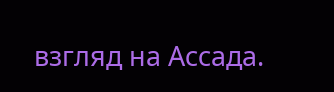взгляд на Ассада.